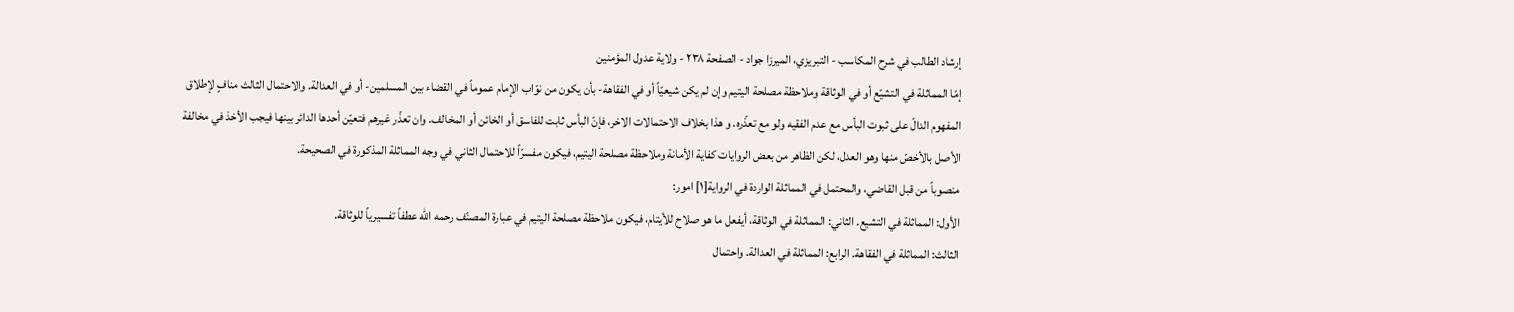إرشاد الطالب في شرح المكاسب - التبريزي، الميرزا جواد - الصفحة ٢٣٨ - ولاية عدول المؤمنين
إمّا المماثلة في التشيّع أو في الوثاقة وملاحظة مصلحة اليتيم وإن لم يكن شيعيّاً أو في الفقاهة- بأن يكون من نوّاب الإمام عموماً في القضاء بين المسلمين- أو في العدالة. والاحتمال الثالث منافٍ لإطلاق المفهوم الدالّ على ثبوت البأس مع عدم الفقيه ولو مع تعذّره. و هذا بخلاف الاحتمالات الاخر، فإنّ البأس ثابت للفاسق أو الخائن أو المخالف. وان تعذّر غيرهم فتعيّن أحدها الدائر بينها فيجب الأخذ في مخالفة الأصل بالأخصّ منها وهو العدل، لكن الظاهر من بعض الروايات كفاية الأمانة وملاحظة مصلحة اليتيم، فيكون مفسرّاً للاحتمال الثاني في وجه المماثلة المذكورة في الصحيحة.
منصوباً من قبل القاضي، والمحتمل في المماثلة الواردة في الرواية[١] امور:
الأول: المماثلة في التشيع. الثاني: المماثلة في الوثاقة، أيفعل ما هو صلاح للأيتام، فيكون ملاحظة مصلحة اليتيم في عبارة المصنّف رحمه الله عطفاً تفسيرياً للوثاقة.
الثالث: المماثلة في الفقاهة. الرابع: المماثلة في العدالة. واحتمال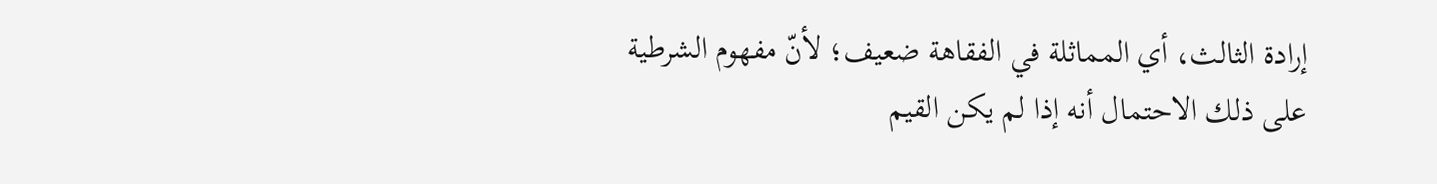إرادة الثالث، أي المماثلة في الفقاهة ضعيف؛ لأنّ مفهوم الشرطية على ذلك الاحتمال أنه إذا لم يكن القيم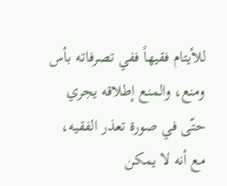للأيتام فقيهاً ففي تصرفاته بأس ومنع، والمنع إطلاقه يجري حتّى في صورة تعذر الفقيه، مع أنه لا يمكن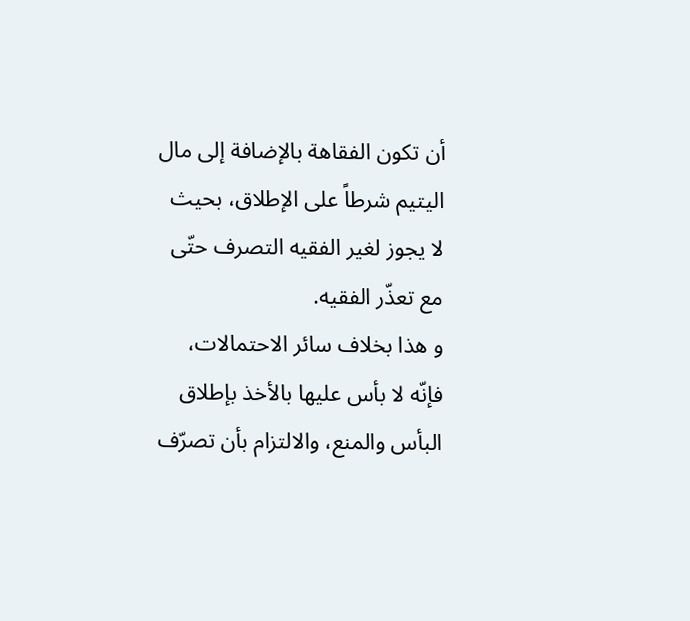أن تكون الفقاهة بالإضافة إلى مال اليتيم شرطاً على الإطلاق، بحيث لا يجوز لغير الفقيه التصرف حتّى مع تعذّر الفقيه.
و هذا بخلاف سائر الاحتمالات، فإنّه لا بأس عليها بالأخذ بإطلاق البأس والمنع، والالتزام بأن تصرّف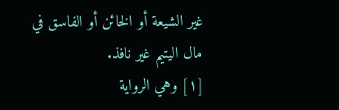غير الشيعة أو الخائن أو الفاسق في مال اليتيم غير نافذ.
[١] وهي الرواية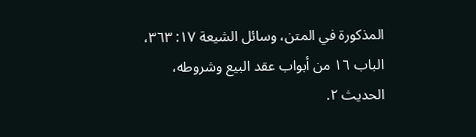المذكورة في المتن، وسائل الشيعة ١٧: ٣٦٣، الباب ١٦ من أبواب عقد البيع وشروطه، الحديث ٢.